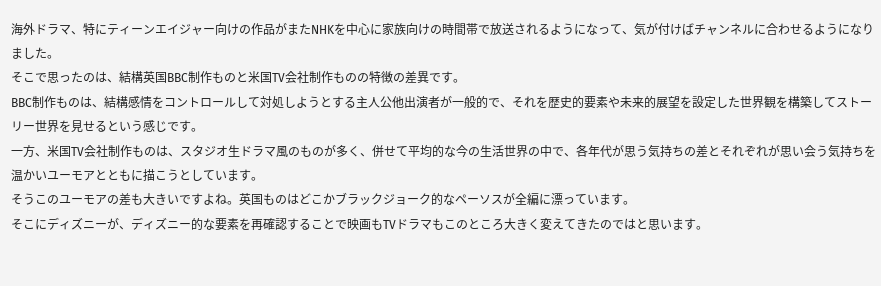海外ドラマ、特にティーンエイジャー向けの作品がまたNHKを中心に家族向けの時間帯で放送されるようになって、気が付けばチャンネルに合わせるようになりました。
そこで思ったのは、結構英国BBC制作ものと米国TV会社制作ものの特徴の差異です。
BBC制作ものは、結構感情をコントロールして対処しようとする主人公他出演者が一般的で、それを歴史的要素や未来的展望を設定した世界観を構築してストーリー世界を見せるという感じです。
一方、米国TV会社制作ものは、スタジオ生ドラマ風のものが多く、併せて平均的な今の生活世界の中で、各年代が思う気持ちの差とそれぞれが思い会う気持ちを温かいユーモアとともに描こうとしています。
そうこのユーモアの差も大きいですよね。英国ものはどこかブラックジョーク的なペーソスが全編に漂っています。
そこにディズニーが、ディズニー的な要素を再確認することで映画もTVドラマもこのところ大きく変えてきたのではと思います。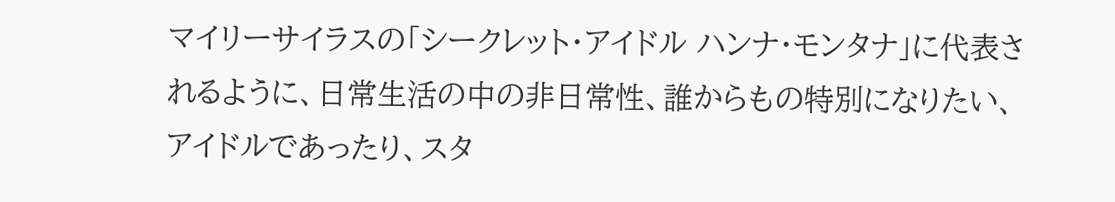マイリーサイラスの「シークレット・アイドル ハンナ・モンタナ」に代表されるように、日常生活の中の非日常性、誰からもの特別になりたい、アイドルであったり、スタ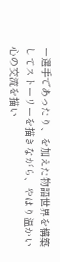ー選手であったり、を加えた物語世界を構築してストーリーを描きながら、やはり温かい心の交流を描い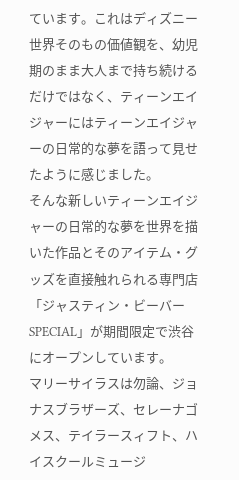ています。これはディズニー世界そのもの価値観を、幼児期のまま大人まで持ち続けるだけではなく、ティーンエイジャーにはティーンエイジャーの日常的な夢を語って見せたように感じました。
そんな新しいティーンエイジャーの日常的な夢を世界を描いた作品とそのアイテム・グッズを直接触れられる専門店「ジャスティン・ビーバーSPECIAL」が期間限定で渋谷にオープンしています。
マリーサイラスは勿論、ジョナスブラザーズ、セレーナゴメス、テイラースィフト、ハイスクールミュージ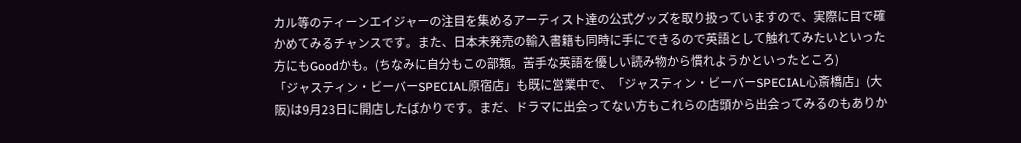カル等のティーンエイジャーの注目を集めるアーティスト達の公式グッズを取り扱っていますので、実際に目で確かめてみるチャンスです。また、日本未発売の輸入書籍も同時に手にできるので英語として触れてみたいといった方にもGoodかも。(ちなみに自分もこの部類。苦手な英語を優しい読み物から慣れようかといったところ)
「ジャスティン・ビーバーSPECIAL原宿店」も既に営業中で、「ジャスティン・ビーバーSPECIAL心斎橋店」(大阪)は9月23日に開店したばかりです。まだ、ドラマに出会ってない方もこれらの店頭から出会ってみるのもありか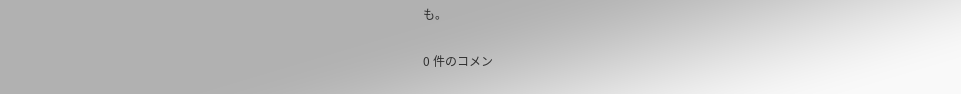も。

0 件のコメン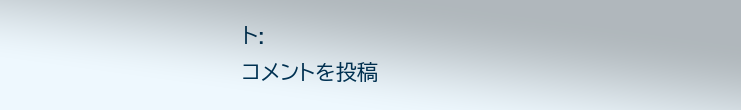ト:
コメントを投稿